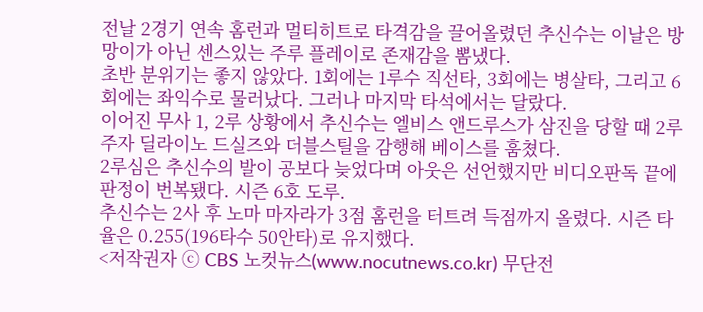전날 2경기 연속 홈런과 멀티히트로 타격감을 끌어올렸던 추신수는 이날은 방망이가 아닌 센스있는 주루 플레이로 존재감을 뽐냈다.
초반 분위기는 좋지 않았다. 1회에는 1루수 직선타, 3회에는 병살타, 그리고 6회에는 좌익수로 물러났다. 그러나 마지막 타석에서는 달랐다.
이어진 무사 1, 2루 상황에서 추신수는 엘비스 앤드루스가 삼진을 당할 때 2루 주자 딜라이노 드실즈와 더블스틸을 감행해 베이스를 훔쳤다.
2루심은 추신수의 발이 공보다 늦었다며 아웃은 선언했지만 비디오판독 끝에 판정이 번복됐다. 시즌 6호 도루.
추신수는 2사 후 노마 마자라가 3점 홈런을 터트려 득점까지 올렸다. 시즌 타율은 0.255(196타수 50안타)로 유지했다.
<저작권자 ⓒ CBS 노컷뉴스(www.nocutnews.co.kr) 무단전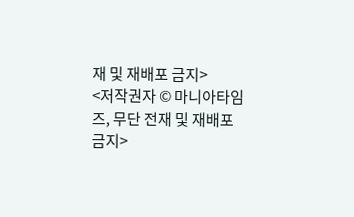재 및 재배포 금지>
<저작권자 © 마니아타임즈, 무단 전재 및 재배포 금지>